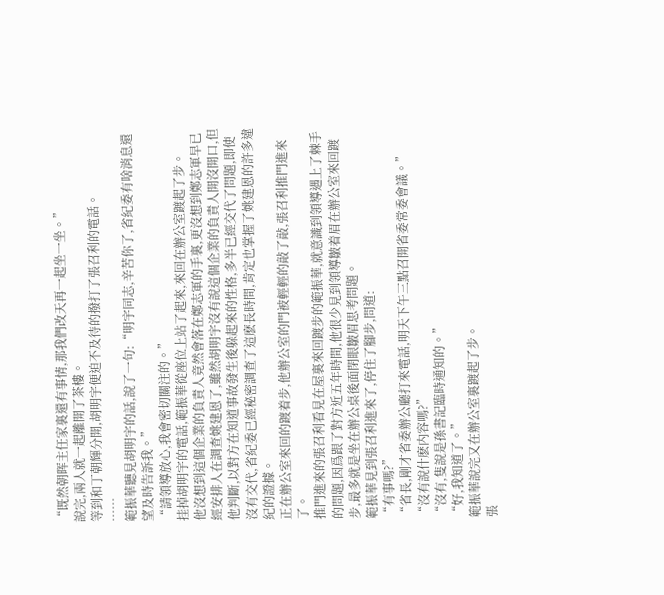“既然朝晖主任家裏還有事情,那我們改天再一起坐一坐。”
說完,兩人就一起離開了茶樓。
等到和丁朝輝分開,胡明宇便迫不及待的撥打了張召利的電話。
……
範振華聽見胡明宇的話,說了一句:“明宇同志,辛苦你了,省紀委有啥消息還望及時告訴我。”
“請領導放心,我會密切關注的。”
挂掉胡明宇的電話,範振華從座位上站了起來,來回在辦公室踱起了步。
他沒想到這個企業的負責人竟然會落在鄭志軍的手裏,更沒想到鄭志軍早已經安排人在調查姚建恩了,雖然胡明宇沒有說這個企業的負責人開沒開口,但他判斷,以對方在知道事故發生後躲起來的性格,多半已經交代了問題,即使沒有交代,省紀委已經秘密調查了這麽長時間,肯定也掌握了姚建恩的許多違紀的證據。
正在辦公室來回的踱着步,他辦公室的門被輕輕的敲了敲,張召利推門進來了。
推門進來的張召利看見在屋裏來回踱步的範振華,就意識到領導遇上了棘手的問題,因爲跟了對方近五年時間,他很少見到領導皺着眉在辦公室來回踱步,最多就是坐在辦公桌後面閉眼皺眉思考問題。
範振華見到張召利進來了,停住了腳步,問道:
“有事嗎?”
“省長,剛才省委辦公廳打來電話,明天下午三點召開省委常委會議。”
“沒有說什麽内容嗎?”
“沒有,隻說是孫書記臨時通知的。”
“好,我知道了。”
範振華說完又在辦公室裏踱起了步。
張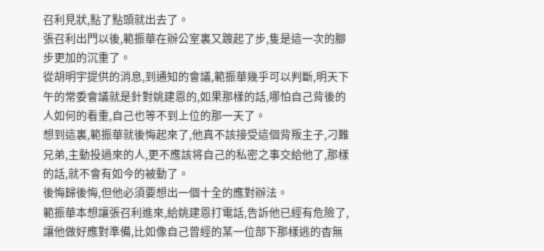召利見狀,點了點頭就出去了。
張召利出門以後,範振華在辦公室裏又踱起了步,隻是這一次的腳步更加的沉重了。
從胡明宇提供的消息,到通知的會議,範振華幾乎可以判斷,明天下午的常委會議就是針對姚建恩的,如果那樣的話,哪怕自己背後的人如何的看重,自己也等不到上位的那一天了。
想到這裏,範振華就後悔起來了,他真不該接受這個背叛主子,刁難兄弟,主動投過來的人,更不應該将自己的私密之事交給他了,那樣的話,就不會有如今的被動了。
後悔歸後悔,但他必須要想出一個十全的應對辦法。
範振華本想讓張召利進來,給姚建恩打電話,告訴他已經有危險了,讓他做好應對準備,比如像自己曾經的某一位部下那樣逃的杳無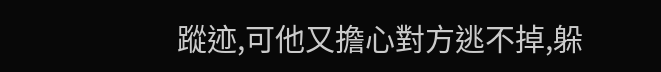蹤迹,可他又擔心對方逃不掉,躲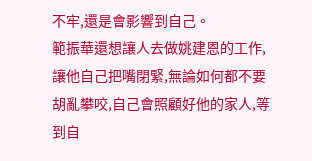不牢,還是會影響到自己。
範振華還想讓人去做姚建恩的工作,讓他自己把嘴閉緊,無論如何都不要胡亂攀咬,自己會照顧好他的家人,等到自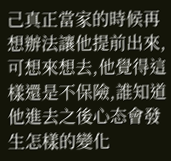己真正當家的時候再想辦法讓他提前出來,可想來想去,他覺得這樣還是不保險,誰知道他進去之後心态會發生怎樣的變化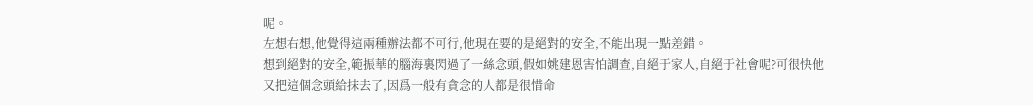呢。
左想右想,他覺得這兩種辦法都不可行,他現在要的是絕對的安全,不能出現一點差錯。
想到絕對的安全,範振華的腦海裏閃過了一絲念頭,假如姚建恩害怕調查,自絕于家人,自絕于社會呢?可很快他又把這個念頭給抹去了,因爲一般有貪念的人都是很惜命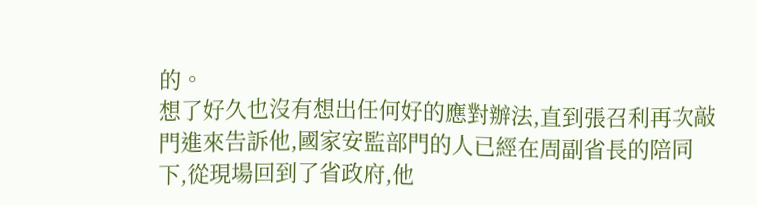的。
想了好久也沒有想出任何好的應對辦法,直到張召利再次敲門進來告訴他,國家安監部門的人已經在周副省長的陪同下,從現場回到了省政府,他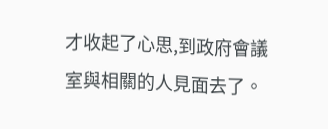才收起了心思,到政府會議室與相關的人見面去了。